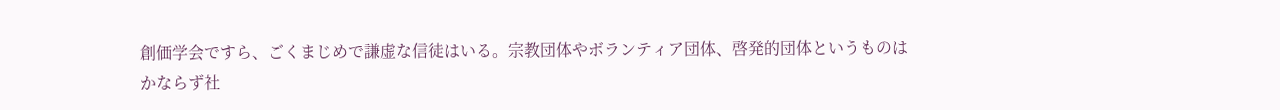創価学会ですら、ごくまじめで謙虚な信徒はいる。宗教団体やボランティア団体、啓発的団体というものは
かならず社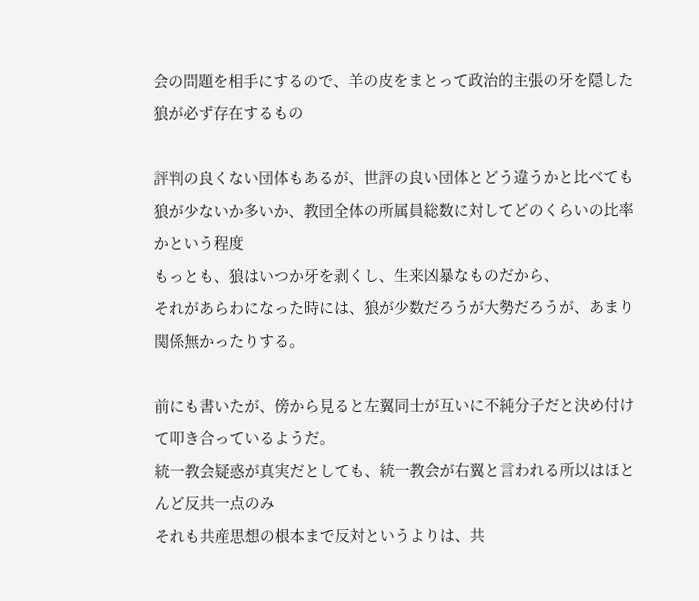会の問題を相手にするので、羊の皮をまとって政治的主張の牙を隠した狼が必ず存在するもの

評判の良くない団体もあるが、世評の良い団体とどう違うかと比べても
狼が少ないか多いか、教団全体の所属員総数に対してどのくらいの比率かという程度
もっとも、狼はいつか牙を剥くし、生来凶暴なものだから、
それがあらわになった時には、狼が少数だろうが大勢だろうが、あまり関係無かったりする。

前にも書いたが、傍から見ると左翼同士が互いに不純分子だと決め付けて叩き合っているようだ。
統一教会疑惑が真実だとしても、統一教会が右翼と言われる所以はほとんど反共一点のみ
それも共産思想の根本まで反対というよりは、共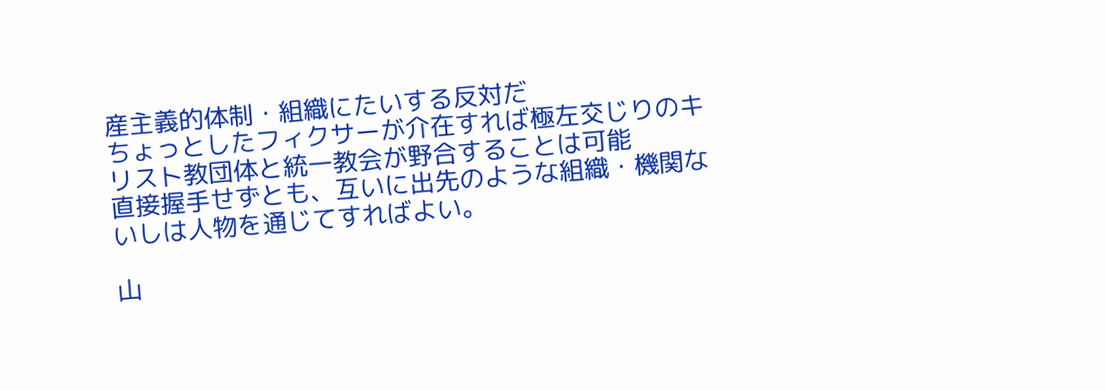産主義的体制・組織にたいする反対だ
ちょっとしたフィクサーが介在すれば極左交じりのキリスト教団体と統一教会が野合することは可能
直接握手せずとも、互いに出先のような組織・機関ないしは人物を通じてすればよい。

山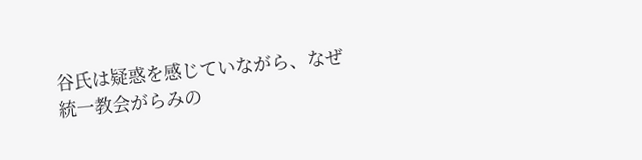谷氏は疑惑を感じていながら、なぜ統一教会がらみの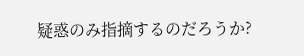疑惑のみ指摘するのだろうか?